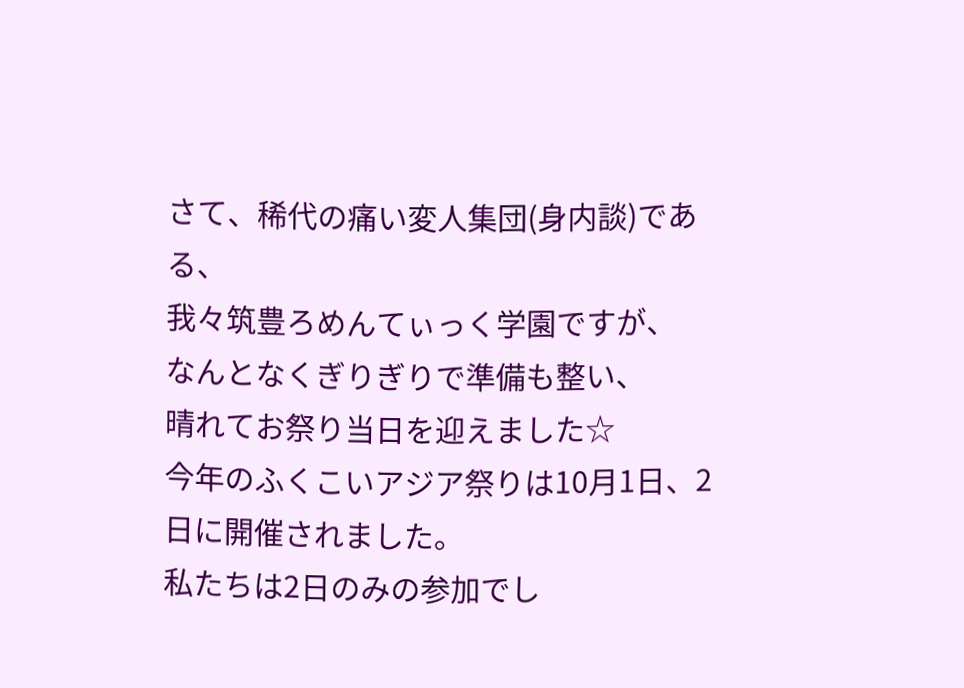さて、稀代の痛い変人集団(身内談)である、
我々筑豊ろめんてぃっく学園ですが、
なんとなくぎりぎりで準備も整い、
晴れてお祭り当日を迎えました☆
今年のふくこいアジア祭りは10月1日、2日に開催されました。
私たちは2日のみの参加でし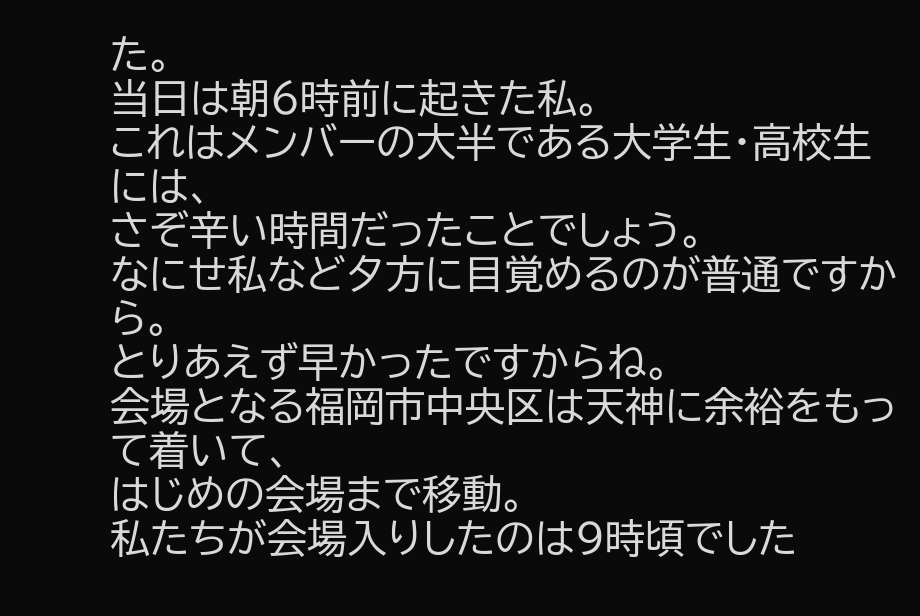た。
当日は朝6時前に起きた私。
これはメンバーの大半である大学生・高校生には、
さぞ辛い時間だったことでしょう。
なにせ私など夕方に目覚めるのが普通ですから。
とりあえず早かったですからね。
会場となる福岡市中央区は天神に余裕をもって着いて、
はじめの会場まで移動。
私たちが会場入りしたのは9時頃でした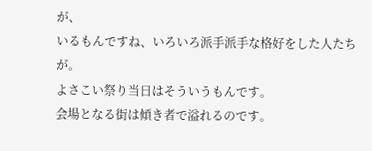が、
いるもんですね、いろいろ派手派手な格好をした人たちが。
よさこい祭り当日はそういうもんです。
会場となる街は傾き者で溢れるのです。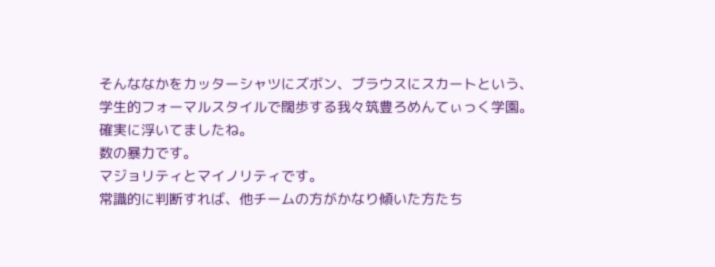そんななかをカッターシャツにズボン、ブラウスにスカートという、
学生的フォーマルスタイルで闊歩する我々筑豊ろめんてぃっく学園。
確実に浮いてましたね。
数の暴力です。
マジョリティとマイノリティです。
常識的に判断すれば、他チームの方がかなり傾いた方たち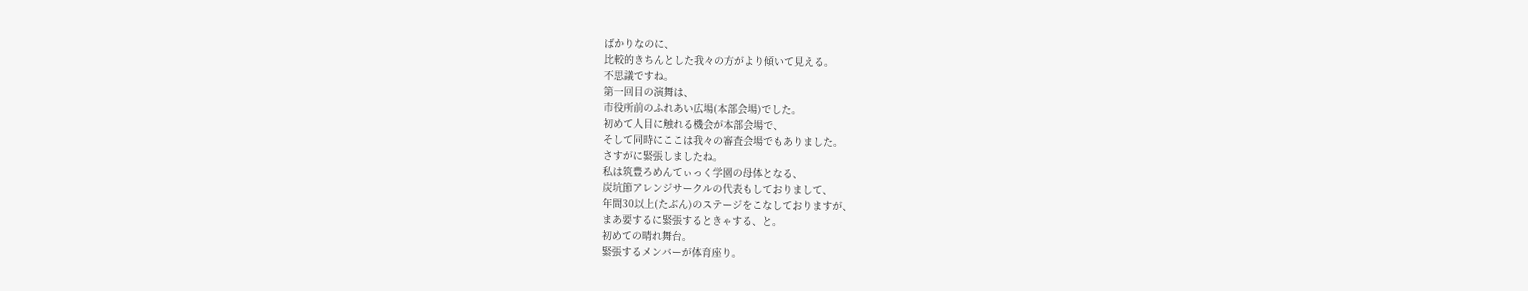ばかりなのに、
比較的きちんとした我々の方がより傾いて見える。
不思議ですね。
第一回目の演舞は、
市役所前のふれあい広場(本部会場)でした。
初めて人目に触れる機会が本部会場で、
そして同時にここは我々の審査会場でもありました。
さすがに緊張しましたね。
私は筑豊ろめんてぃっく学園の母体となる、
炭坑節アレンジサークルの代表もしておりまして、
年間30以上(たぶん)のステージをこなしておりますが、
まあ要するに緊張するときゃする、と。
初めての晴れ舞台。
緊張するメンバーが体育座り。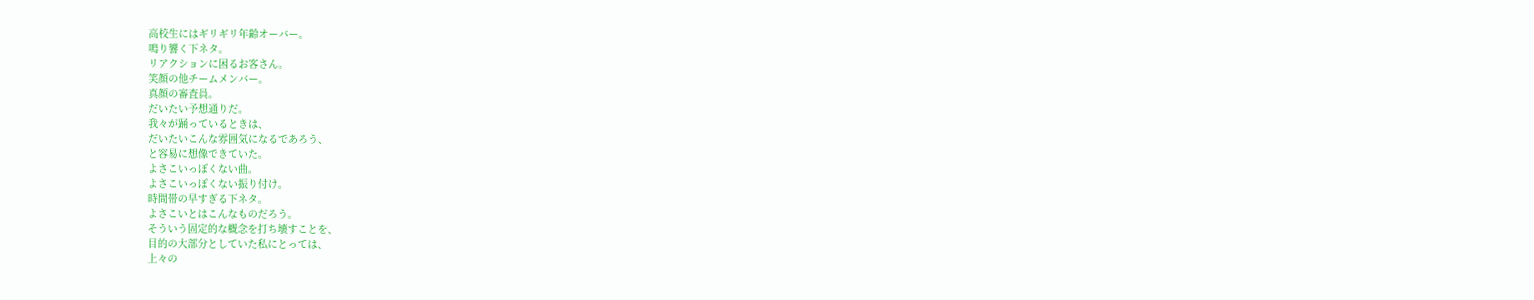高校生にはギリギリ年齢オーバー。
鳴り響く下ネタ。
リアクションに困るお客さん。
笑顔の他チームメンバー。
真顔の審査員。
だいたい予想通りだ。
我々が踊っているときは、
だいたいこんな雰囲気になるであろう、
と容易に想像できていた。
よさこいっぽくない曲。
よさこいっぽくない振り付け。
時間帯の早すぎる下ネタ。
よさこいとはこんなものだろう。
そういう固定的な概念を打ち壊すことを、
目的の大部分としていた私にとっては、
上々の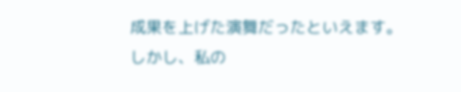成果を上げた演舞だったといえます。
しかし、私の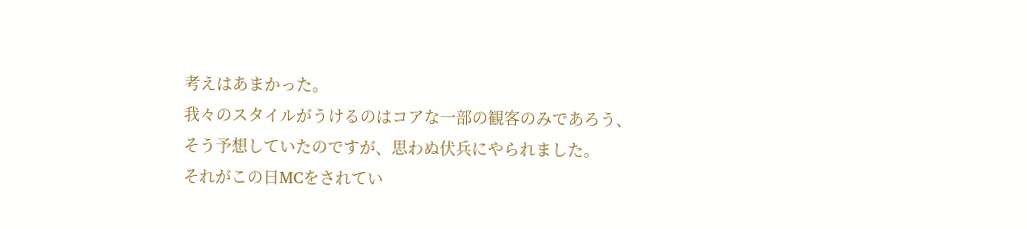考えはあまかった。
我々のスタイルがうけるのはコアな一部の観客のみであろう、
そう予想していたのですが、思わぬ伏兵にやられました。
それがこの日MCをされてい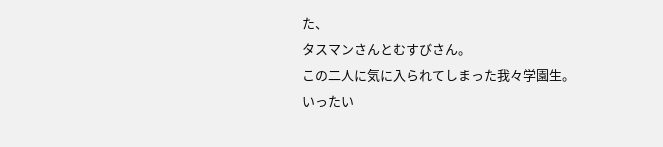た、
タスマンさんとむすびさん。
この二人に気に入られてしまった我々学園生。
いったい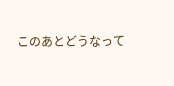このあとどうなって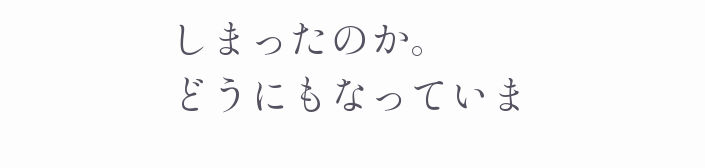しまったのか。
どうにもなっていま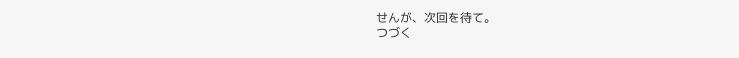せんが、次回を待て。
つづく